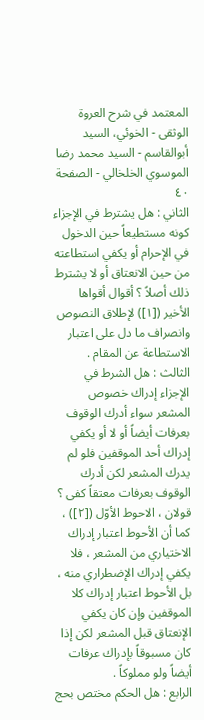المعتمد في شرح العروة الوثقى - الخوئي، السيد أبوالقاسم - السيد محمد رضا الموسوي الخلخالي - الصفحة ٤٠
الثاني : هل يشترط في الإجزاء كونه مستطيعاً حين الدخول في الإحرام أو يكفي استطاعته من حين الانعتاق أو لا يشترط ذلك أصلاً ؟ أقوال أقواها الأخير ([١]) لإطلاق النصوص وانصراف ما دل على اعتبار الاستطاعة عن المقام .
الثالث : هل الشرط في الإجزاء إدراك خصوص المشعر سواء أدرك الوقوف بعرفات أيضاً أو لا أو يكفي إدراك أحد الموقفين فلو لم يدرك المشعر لكن أدرك الوقوف بعرفات معتقاً كفى ؟ قولان ، الاحوط الأوّل ([٢]) ، كما أن الأحوط اعتبار إدراك الاختياري من المشعر ، فلا يكفي إدراك الإضطراري منه ، بل الأحوط اعتبار إدراك كلا الموقفين وإن كان يكفي الإنعتاق قبل المشعر لكن إذا كان مسبوقاً بإدراك عرفات أيضاً ولو مملوكاً .
الرابع : هل الحكم مختص بحج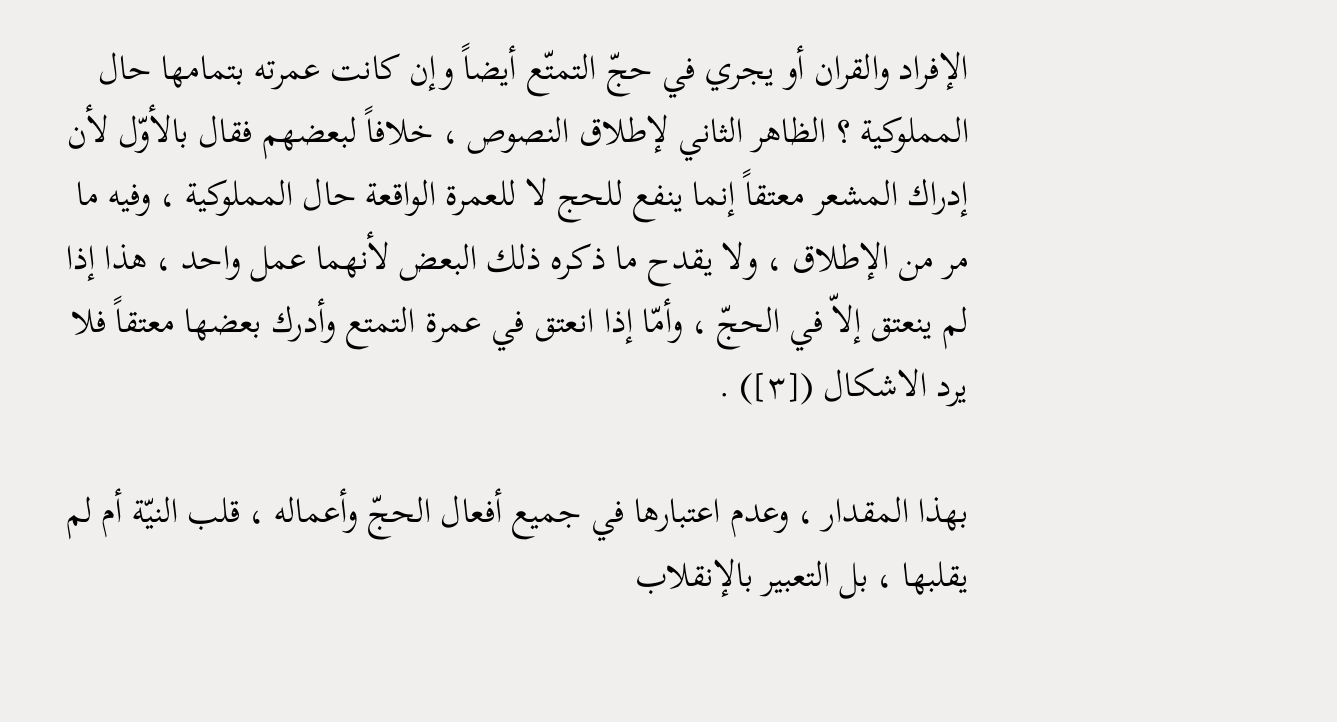الإفراد والقران أو يجري في حجّ التمتّع أيضاً وإن كانت عمرته بتمامها حال المملوكية ؟ الظاهر الثاني لإطلاق النصوص ، خلافاً لبعضهم فقال بالأوّل لأن إدراك المشعر معتقاً إنما ينفع للحج لا للعمرة الواقعة حال المملوكية ، وفيه ما مر من الإطلاق ، ولا يقدح ما ذكره ذلك البعض لأنهما عمل واحد ، هذا إذا لم ينعتق إلاّ في الحجّ ، وأمّا إذا انعتق في عمرة التمتع وأدرك بعضها معتقاً فلا يرد الاشكال ([٣]) .

بهذا المقدار ، وعدم اعتبارها في جميع أفعال الحجّ وأعماله ، قلب النيّة أم لم يقلبها ، بل التعبير بالإنقلاب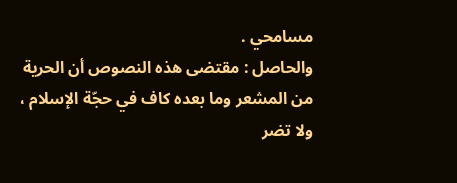مسامحي .
والحاصل : مقتضى هذه النصوص أن الحرية من المشعر وما بعده كاف في حجّة الإسلام ، ولا تضر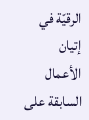الرقيّة في إتيان الأعمال السابقة على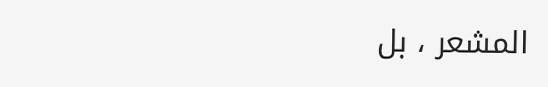المشعر ، بل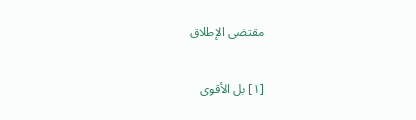مقتضى الإطلاق

[١] بل الأقوى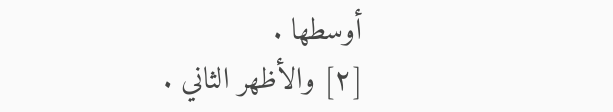أوسطها .
[٢] والأظهر الثاني .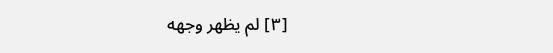[٣] لم يظهر وجهه